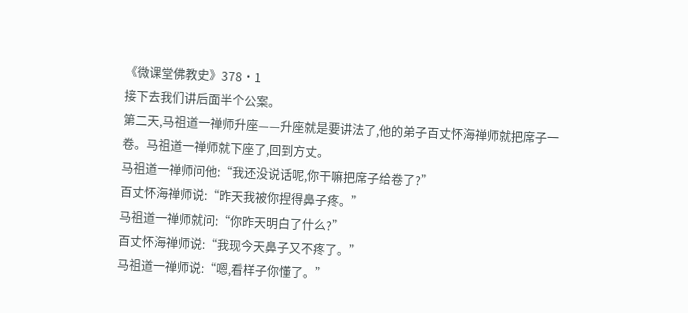《微课堂佛教史》378·1
接下去我们讲后面半个公案。
第二天,马祖道一禅师升座——升座就是要讲法了,他的弟子百丈怀海禅师就把席子一卷。马祖道一禅师就下座了,回到方丈。
马祖道一禅师问他:“我还没说话呢,你干嘛把席子给卷了?”
百丈怀海禅师说:“昨天我被你捏得鼻子疼。”
马祖道一禅师就问:“你昨天明白了什么?”
百丈怀海禅师说:“我现今天鼻子又不疼了。”
马祖道一禅师说:“嗯,看样子你懂了。”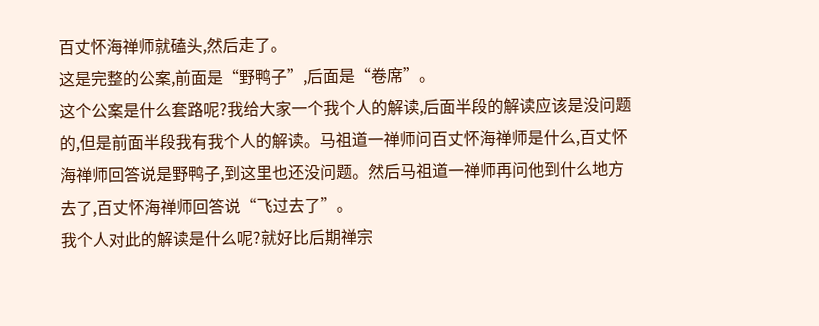百丈怀海禅师就磕头,然后走了。
这是完整的公案,前面是“野鸭子”,后面是“卷席”。
这个公案是什么套路呢?我给大家一个我个人的解读,后面半段的解读应该是没问题的,但是前面半段我有我个人的解读。马祖道一禅师问百丈怀海禅师是什么,百丈怀海禅师回答说是野鸭子,到这里也还没问题。然后马祖道一禅师再问他到什么地方去了,百丈怀海禅师回答说“飞过去了”。
我个人对此的解读是什么呢?就好比后期禅宗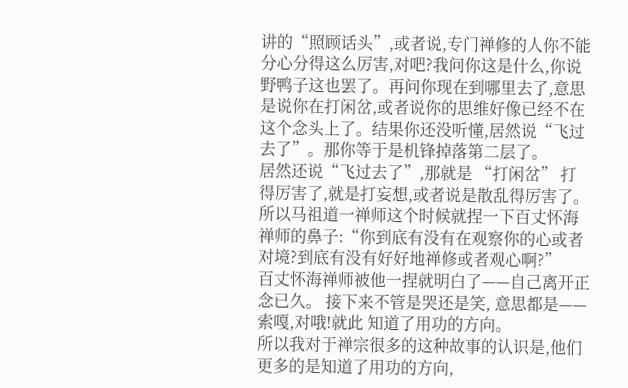讲的“照顾话头”,或者说,专门禅修的人你不能分心分得这么厉害,对吧?我问你这是什么,你说野鸭子这也罢了。再问你现在到哪里去了,意思是说你在打闲岔,或者说你的思维好像已经不在这个念头上了。结果你还没听懂,居然说“飞过去了”。那你等于是机锋掉落第二层了。
居然还说“飞过去了”,那就是 “打闲岔” 打得厉害了,就是打妄想,或者说是散乱得厉害了。所以马祖道一禅师这个时候就捏一下百丈怀海禅师的鼻子:“你到底有没有在观察你的心或者对境?到底有没有好好地禅修或者观心啊?”
百丈怀海禅师被他一捏就明白了——自己离开正念已久。 接下来不管是哭还是笑, 意思都是——索嘎,对哦!就此 知道了用功的方向。
所以我对于禅宗很多的这种故事的认识是,他们更多的是知道了用功的方向,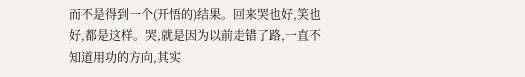而不是得到一个(开悟的)结果。回来哭也好,笑也好,都是这样。哭,就是因为以前走错了路,一直不知道用功的方向,其实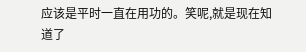应该是平时一直在用功的。笑呢,就是现在知道了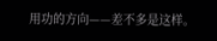用功的方向——差不多是这样。